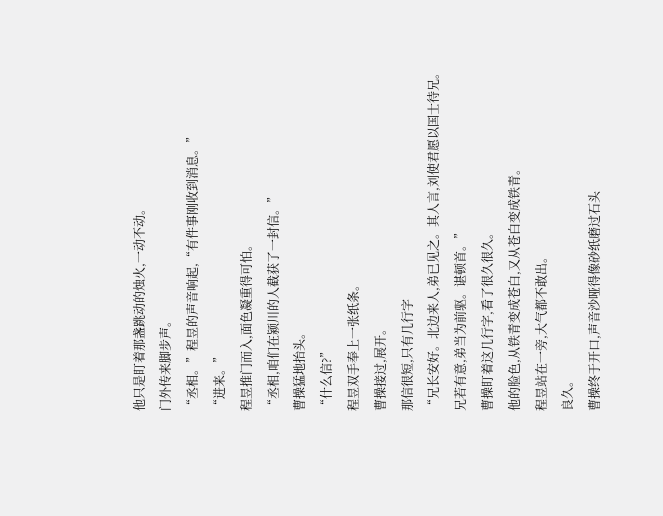他只是盯着那盏跳动的烛火,一动不动。
门外传来脚步声。
“丞相。”程昱的声音响起,“有件事刚收到消息。”
“进来。”
程昱推门而入,面色凝重得可怕。
“丞相,咱们在颍川的人截获了一封信。”
曹操猛地抬头。
“什么信?”
程昱双手奉上一张纸条。
曹操接过,展开。
那信很短,只有几行字
“兄长安好。北边来人,弟已见之。其人言,刘使君愿以国士待兄。兄若有意,弟当为前驱。谌顿首。”
曹操盯着这几行字,看了很久很久。
他的脸色,从铁青变成苍白,又从苍白变成铁青。
程昱站在一旁,大气都不敢出。
良久。
曹操终于开口,声音沙哑得像砂纸磨过石头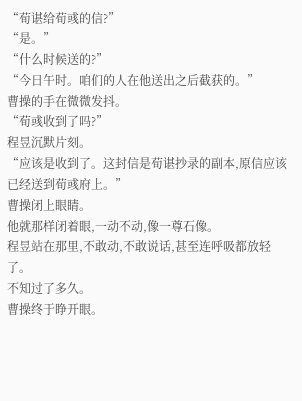“荀谌给荀彧的信?”
“是。”
“什么时候送的?”
“今日午时。咱们的人在他送出之后截获的。”
曹操的手在微微发抖。
“荀彧收到了吗?”
程昱沉默片刻。
“应该是收到了。这封信是荀谌抄录的副本,原信应该已经送到荀彧府上。”
曹操闭上眼睛。
他就那样闭着眼,一动不动,像一尊石像。
程昱站在那里,不敢动,不敢说话,甚至连呼吸都放轻了。
不知过了多久。
曹操终于睁开眼。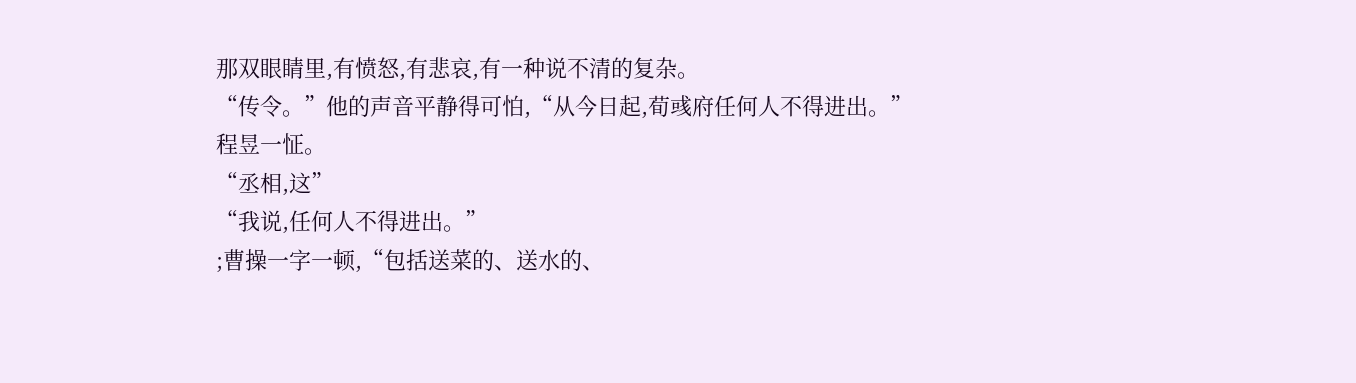那双眼睛里,有愤怒,有悲哀,有一种说不清的复杂。
“传令。”他的声音平静得可怕,“从今日起,荀彧府任何人不得进出。”
程昱一怔。
“丞相,这”
“我说,任何人不得进出。”
;曹操一字一顿,“包括送菜的、送水的、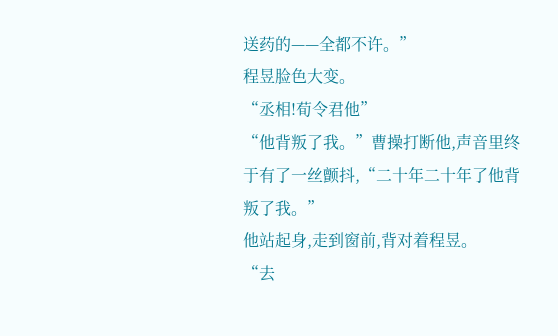送药的——全都不许。”
程昱脸色大变。
“丞相!荀令君他”
“他背叛了我。”曹操打断他,声音里终于有了一丝颤抖,“二十年二十年了他背叛了我。”
他站起身,走到窗前,背对着程昱。
“去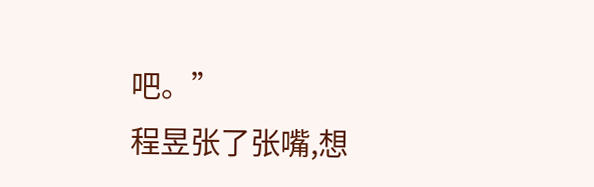吧。”
程昱张了张嘴,想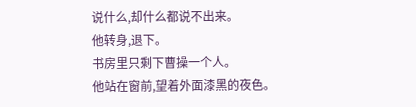说什么,却什么都说不出来。
他转身,退下。
书房里只剩下曹操一个人。
他站在窗前,望着外面漆黑的夜色。